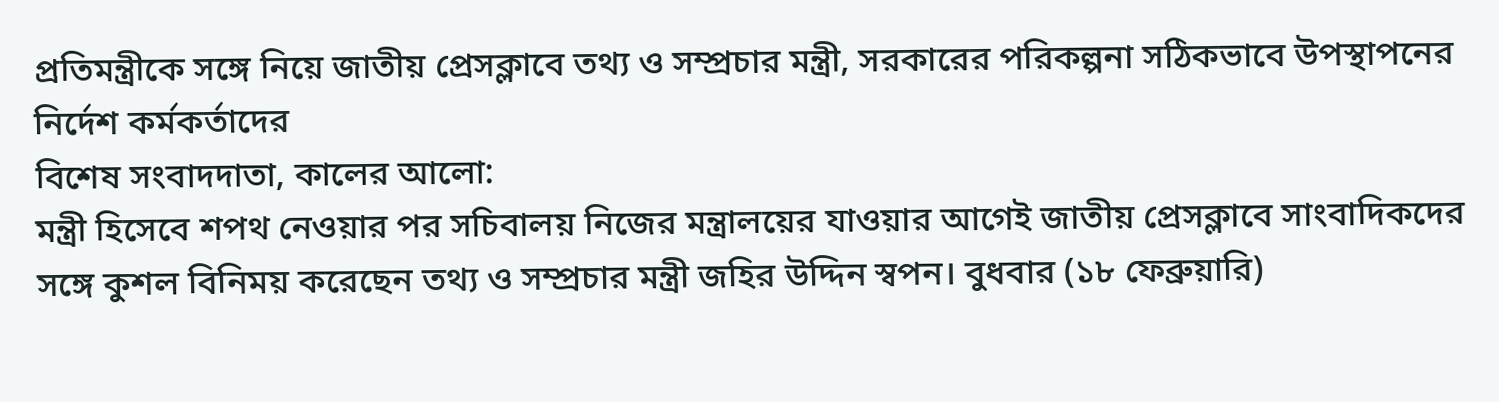প্রতিমন্ত্রীকে সঙ্গে নিয়ে জাতীয় প্রেসক্লাবে তথ্য ও সম্প্রচার মন্ত্রী, সরকারের পরিকল্পনা সঠিকভাবে উপস্থাপনের নির্দেশ কর্মকর্তাদের
বিশেষ সংবাদদাতা, কালের আলো:
মন্ত্রী হিসেবে শপথ নেওয়ার পর সচিবালয় নিজের মন্ত্রালয়ের যাওয়ার আগেই জাতীয় প্রেসক্লাবে সাংবাদিকদের সঙ্গে কুশল বিনিময় করেছেন তথ্য ও সম্প্রচার মন্ত্রী জহির উদ্দিন স্বপন। বুধবার (১৮ ফেব্রুয়ারি)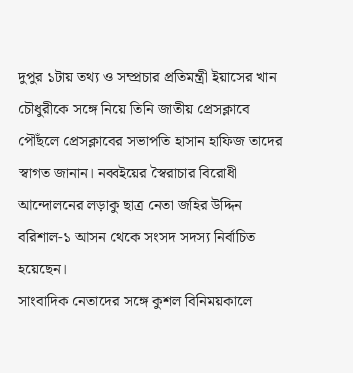দুপুর ১টায় তথ্য ও সম্প্রচার প্রতিমন্ত্রী ইয়াসের খান চৌধুরীকে সঙ্গে নিয়ে তিনি জাতীয় প্রেসক্লাবে পৌঁছলে প্রেসক্লাবের সভাপতি হাসান হাফিজ তাদের স্বাগত জানান। নব্বইয়ের স্বৈরাচার বিরোধী আন্দোলনের লড়াকু ছাত্র নেতা জহির উদ্দিন বরিশাল-১ আসন থেকে সংসদ সদস্য নির্বাচিত হয়েছেন।
সাংবাদিক নেতাদের সঙ্গে কুশল বিনিময়কালে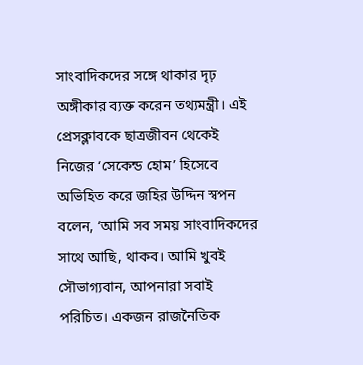সাংবাদিকদের সঙ্গে থাকার দৃঢ় অঙ্গীকার ব্যক্ত করেন তথ্যমন্ত্রী। এই প্রেসক্লাবকে ছাত্রজীবন থেকেই নিজের ‘সেকেন্ড হোম’ হিসেবে অভিহিত করে জহির উদ্দিন স্বপন বলেন, ‘আমি সব সময় সাংবাদিকদের সাথে আছি, থাকব। আমি খুবই সৌভাগ্যবান, আপনারা সবাই পরিচিত। একজন রাজনৈতিক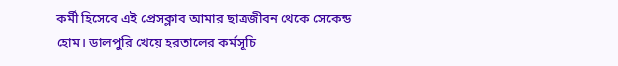কর্মী হিসেবে এই প্রেসক্লাব আমার ছাত্রজীবন থেকে সেকেন্ড হোম। ডালপুরি খেয়ে হরতালের কর্মসূচি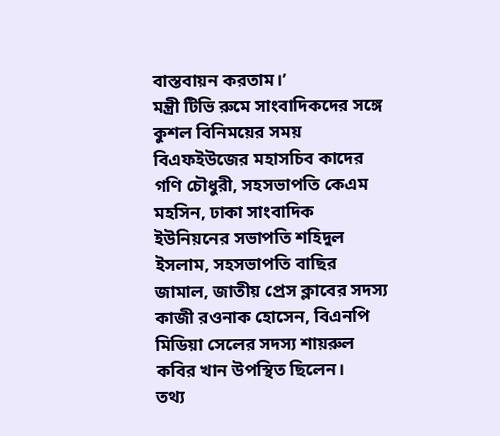বাস্তবায়ন করতাম।’
মন্ত্রী টিভি রুমে সাংবাদিকদের সঙ্গে কুশল বিনিময়ের সময় বিএফইউজের মহাসচিব কাদের গণি চৌধুরী, সহসভাপতি কেএম মহসিন, ঢাকা সাংবাদিক ইউনিয়নের সভাপতি শহিদুল ইসলাম, সহসভাপতি বাছির জামাল, জাতীয় প্রেস ক্লাবের সদস্য কাজী রওনাক হোসেন, বিএনপি মিডিয়া সেলের সদস্য শায়রুল কবির খান উপস্থিত ছিলেন।
তথ্য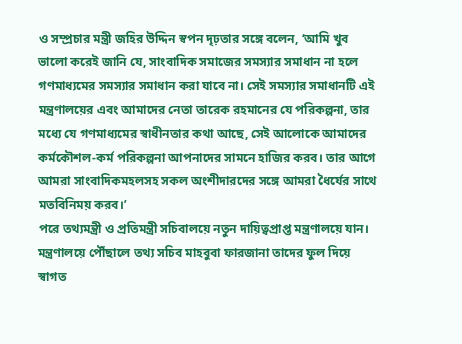ও সম্প্রচার মন্ত্রী জহির উদ্দিন স্বপন দৃঢ়তার সঙ্গে বলেন, ‘আমি খুব ভালো করেই জানি যে, সাংবাদিক সমাজের সমস্যার সমাধান না হলে গণমাধ্যমের সমস্যার সমাধান করা যাবে না। সেই সমস্যার সমাধানটি এই মন্ত্রণালয়ের এবং আমাদের নেতা তারেক রহমানের যে পরিকল্পনা, তার মধ্যে যে গণমাধ্যমের স্বাধীনতার কথা আছে, সেই আলোকে আমাদের কর্মকৌশল-কর্ম পরিকল্পনা আপনাদের সামনে হাজির করব। তার আগে আমরা সাংবাদিকমহলসহ সকল অংশীদারদের সঙ্গে আমরা ধৈর্যের সাথে মতবিনিময় করব।’
পরে তথ্যমন্ত্রী ও প্রতিমন্ত্রী সচিবালয়ে নতুন দায়িত্বপ্রাপ্ত মন্ত্রণালয়ে যান। মন্ত্রণালয়ে পৌঁছালে তথ্য সচিব মাহবুবা ফারজানা তাদের ফুল দিয়ে স্বাগত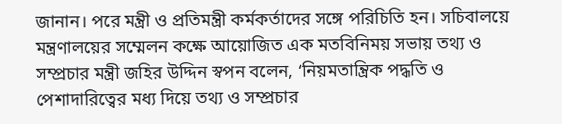জানান। পরে মন্ত্রী ও প্রতিমন্ত্রী কর্মকর্তাদের সঙ্গে পরিচিতি হন। সচিবালয়ে মন্ত্রণালয়ের সম্মেলন কক্ষে আয়োজিত এক মতবিনিময় সভায় তথ্য ও সম্প্রচার মন্ত্রী জহির উদ্দিন স্বপন বলেন, ‘নিয়মতান্ত্রিক পদ্ধতি ও পেশাদারিত্বের মধ্য দিয়ে তথ্য ও সম্প্রচার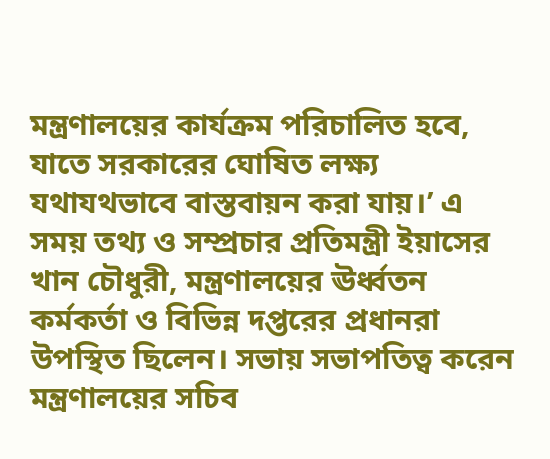মন্ত্রণালয়ের কার্যক্রম পরিচালিত হবে, যাতে সরকারের ঘোষিত লক্ষ্য যথাযথভাবে বাস্তবায়ন করা যায়।’ এ সময় তথ্য ও সম্প্রচার প্রতিমন্ত্রী ইয়াসের খান চৌধুরী, মন্ত্রণালয়ের ঊর্ধ্বতন কর্মকর্তা ও বিভিন্ন দপ্তরের প্রধানরা উপস্থিত ছিলেন। সভায় সভাপতিত্ব করেন মন্ত্রণালয়ের সচিব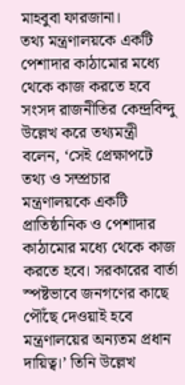মাহবুবা ফারজানা।
তথ্য মন্ত্রণালয়কে একটি পেশাদার কাঠামোর মধ্যে থেকে কাজ করতে হবে
সংসদ রাজনীতির কেন্দ্রবিন্দু উল্লেখ করে তথ্যমন্ত্রী বলেন, ‘সেই প্রেক্ষাপটে তথ্য ও সম্প্রচার মন্ত্রণালয়কে একটি প্রাতিষ্ঠানিক ও পেশাদার কাঠামোর মধ্যে থেকে কাজ করতে হবে। সরকারের বার্তা স্পষ্টভাবে জনগণের কাছে পৌঁছে দেওয়াই হবে মন্ত্রণালয়ের অন্যতম প্রধান দায়িত্ব।’ তিনি উল্লেখ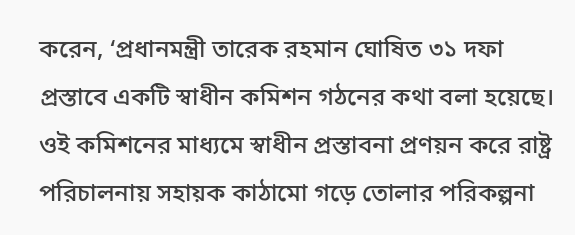করেন, ‘প্রধানমন্ত্রী তারেক রহমান ঘোষিত ৩১ দফা প্রস্তাবে একটি স্বাধীন কমিশন গঠনের কথা বলা হয়েছে। ওই কমিশনের মাধ্যমে স্বাধীন প্রস্তাবনা প্রণয়ন করে রাষ্ট্র পরিচালনায় সহায়ক কাঠামো গড়ে তোলার পরিকল্পনা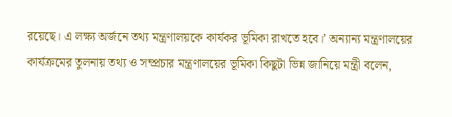রয়েছে। এ লক্ষ্য অর্জনে তথ্য মন্ত্রণালয়কে কার্যকর ভূমিকা রাখতে হবে।’ অন্যান্য মন্ত্রণালয়ের কার্যক্রমের তুলনায় তথ্য ও সম্প্রচার মন্ত্রণালয়ের ভূমিকা কিছুটা ভিন্ন জানিয়ে মন্ত্রী বলেন,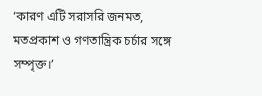‘কারণ এটি সরাসরি জনমত, মতপ্রকাশ ও গণতান্ত্রিক চর্চার সঙ্গে সম্পৃক্ত।’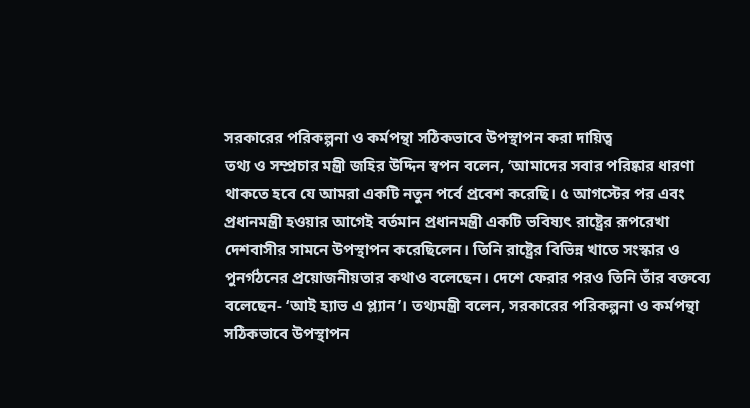সরকারের পরিকল্পনা ও কর্মপন্থা সঠিকভাবে উপস্থাপন করা দায়িত্ব
তথ্য ও সম্প্রচার মন্ত্রী জহির উদ্দিন স্বপন বলেন, ‘আমাদের সবার পরিষ্কার ধারণা থাকতে হবে যে আমরা একটি নতুন পর্বে প্রবেশ করেছি। ৫ আগস্টের পর এবং প্রধানমন্ত্রী হওয়ার আগেই বর্তমান প্রধানমন্ত্রী একটি ভবিষ্যৎ রাষ্ট্রের রূপরেখা দেশবাসীর সামনে উপস্থাপন করেছিলেন। তিনি রাষ্ট্রের বিভিন্ন খাতে সংস্কার ও পুনর্গঠনের প্রয়োজনীয়তার কথাও বলেছেন। দেশে ফেরার পরও তিনি তাঁর বক্তব্যে বলেছেন- ‘আই হ্যাভ এ প্ল্যান’। তথ্যমন্ত্রী বলেন, সরকারের পরিকল্পনা ও কর্মপন্থা সঠিকভাবে উপস্থাপন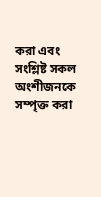করা এবং সংশ্লিষ্ট সকল অংশীজনকে সম্পৃক্ত করা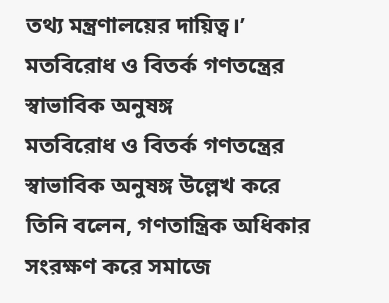তথ্য মন্ত্রণালয়ের দায়িত্ব।’
মতবিরোধ ও বিতর্ক গণতন্ত্রের স্বাভাবিক অনুষঙ্গ
মতবিরোধ ও বিতর্ক গণতন্ত্রের স্বাভাবিক অনুষঙ্গ উল্লেখ করে তিনি বলেন, গণতান্ত্রিক অধিকার সংরক্ষণ করে সমাজে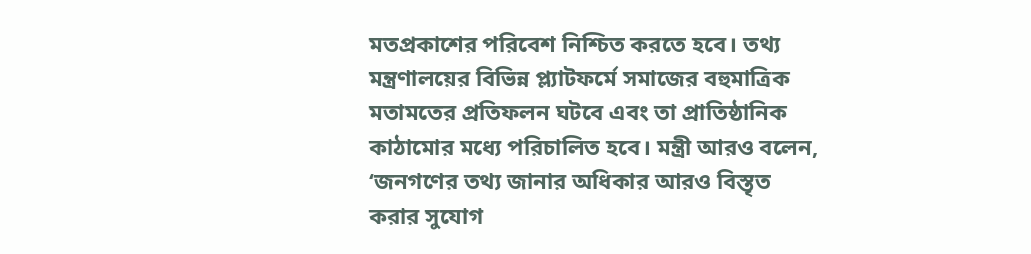মতপ্রকাশের পরিবেশ নিশ্চিত করতে হবে। তথ্য মন্ত্রণালয়ের বিভিন্ন প্ল্যাটফর্মে সমাজের বহুমাত্রিক মতামতের প্রতিফলন ঘটবে এবং তা প্রাতিষ্ঠানিক কাঠামোর মধ্যে পরিচালিত হবে। মন্ত্রী আরও বলেন, ‘জনগণের তথ্য জানার অধিকার আরও বিস্তৃত করার সুযোগ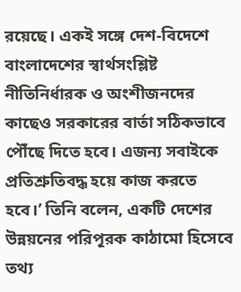রয়েছে। একই সঙ্গে দেশ-বিদেশে বাংলাদেশের স্বার্থসংশ্লিষ্ট নীতিনির্ধারক ও অংশীজনদের কাছেও সরকারের বার্তা সঠিকভাবে পৌঁছে দিতে হবে। এজন্য সবাইকে প্রতিশ্রুতিবদ্ধ হয়ে কাজ করতে হবে।’ তিনি বলেন, একটি দেশের উন্নয়নের পরিপূরক কাঠামো হিসেবে তথ্য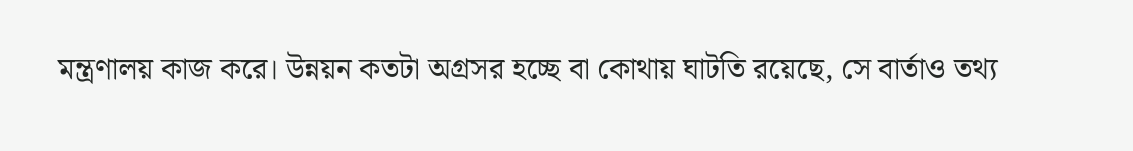মন্ত্রণালয় কাজ করে। উন্নয়ন কতটা অগ্রসর হচ্ছে বা কোথায় ঘাটতি রয়েছে, সে বার্তাও তথ্য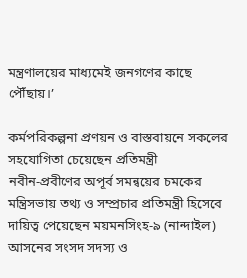মন্ত্রণালয়ের মাধ্যমেই জনগণের কাছে পৌঁছায়।’

কর্মপরিকল্পনা প্রণয়ন ও বাস্তবায়নে সকলের সহযোগিতা চেয়েছেন প্রতিমন্ত্রী
নবীন-প্রবীণের অপূর্ব সমন্বয়ের চমকের মন্ত্রিসভায় তথ্য ও সম্প্রচার প্রতিমন্ত্রী হিসেবে দায়িত্ব পেয়েছেন ময়মনসিংহ-৯ (নান্দাইল) আসনের সংসদ সদস্য ও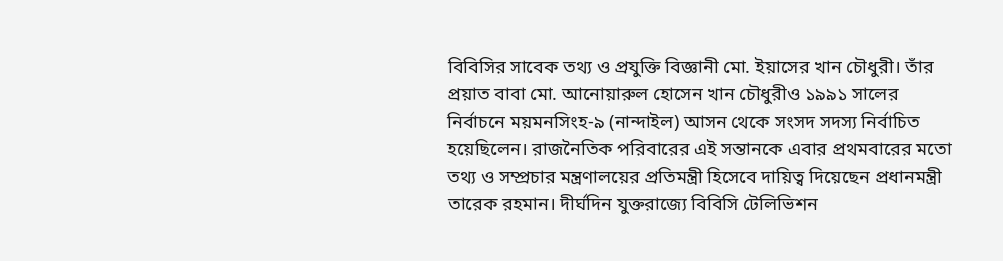বিবিসির সাবেক তথ্য ও প্রযুক্তি বিজ্ঞানী মো. ইয়াসের খান চৌধুরী। তাঁর প্রয়াত বাবা মো. আনোয়ারুল হোসেন খান চৌধুরীও ১৯৯১ সালের নির্বাচনে ময়মনসিংহ-৯ (নান্দাইল) আসন থেকে সংসদ সদস্য নির্বাচিত হয়েছিলেন। রাজনৈতিক পরিবারের এই সন্তানকে এবার প্রথমবারের মতো তথ্য ও সম্প্রচার মন্ত্রণালয়ের প্রতিমন্ত্রী হিসেবে দায়িত্ব দিয়েছেন প্রধানমন্ত্রী তারেক রহমান। দীর্ঘদিন যুক্তরাজ্যে বিবিসি টেলিভিশন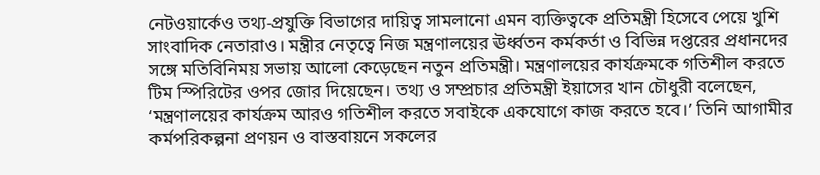নেটওয়ার্কেও তথ্য-প্রযুক্তি বিভাগের দায়িত্ব সামলানো এমন ব্যক্তিত্বকে প্রতিমন্ত্রী হিসেবে পেয়ে খুশি সাংবাদিক নেতারাও। মন্ত্রীর নেতৃত্বে নিজ মন্ত্রণালয়ের ঊর্ধ্বতন কর্মকর্তা ও বিভিন্ন দপ্তরের প্রধানদের সঙ্গে মতিবিনিময় সভায় আলো কেড়েছেন নতুন প্রতিমন্ত্রী। মন্ত্রণালয়ের কার্যক্রমকে গতিশীল করতে টিম স্পিরিটের ওপর জোর দিয়েছেন। তথ্য ও সম্প্রচার প্রতিমন্ত্রী ইয়াসের খান চৌধুরী বলেছেন, ‘মন্ত্রণালয়ের কার্যক্রম আরও গতিশীল করতে সবাইকে একযোগে কাজ করতে হবে।’ তিনি আগামীর কর্মপরিকল্পনা প্রণয়ন ও বাস্তবায়নে সকলের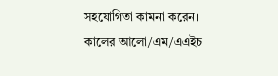সহযোগিতা কামনা করেন।
কালের আলো/এম/এএইচ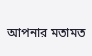আপনার মতামত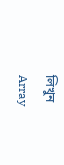লিখুন
Array